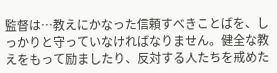監督は…教えにかなった信頼すべきことばを、しっかりと守っていなければなりません。健全な教えをもって励ましたり、反対する人たちを戒めた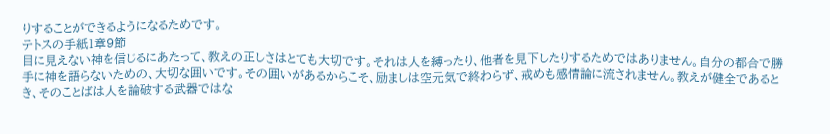りすることができるようになるためです。
テトスの手紙1章9節
目に見えない神を信じるにあたって、教えの正しさはとても大切です。それは人を縛ったり、他者を見下したりするためではありません。自分の都合で勝手に神を語らないための、大切な囲いです。その囲いがあるからこそ、励ましは空元気で終わらず、戒めも感情論に流されません。教えが健全であるとき、そのことばは人を論破する武器ではな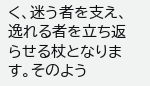く、迷う者を支え、逸れる者を立ち返らせる杖となります。そのよう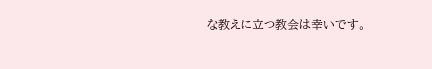な教えに立つ教会は幸いです。